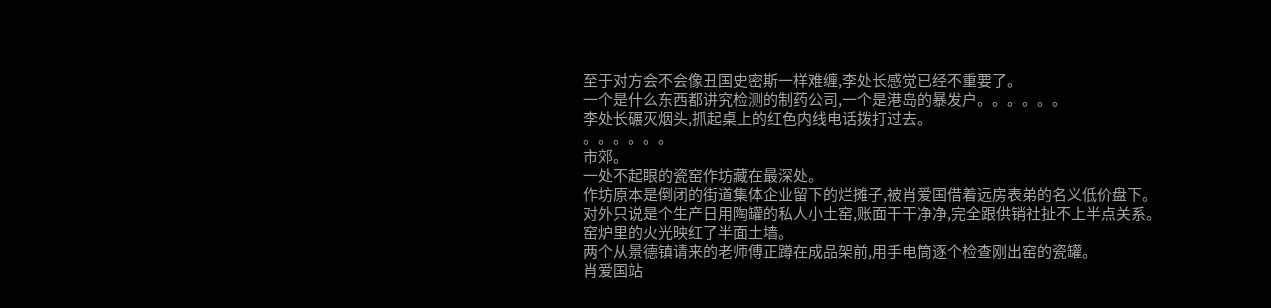至于对方会不会像丑国史密斯一样难缠,李处长感觉已经不重要了。
一个是什么东西都讲究检测的制药公司,一个是港岛的暴发户。。。。。。
李处长碾灭烟头,抓起桌上的红色内线电话拨打过去。
。。。。。。
市郊。
一处不起眼的瓷窑作坊藏在最深处。
作坊原本是倒闭的街道集体企业留下的烂摊子,被肖爱国借着远房表弟的名义低价盘下。
对外只说是个生产日用陶罐的私人小土窑,账面干干净净,完全跟供销社扯不上半点关系。
窑炉里的火光映红了半面土墙。
两个从景德镇请来的老师傅正蹲在成品架前,用手电筒逐个检查刚出窑的瓷罐。
肖爱国站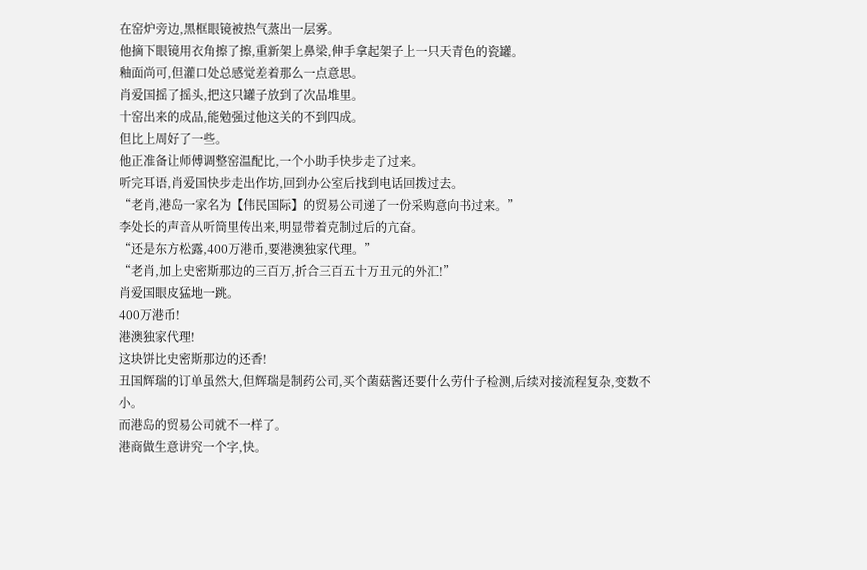在窑炉旁边,黑框眼镜被热气蒸出一层雾。
他摘下眼镜用衣角擦了擦,重新架上鼻梁,伸手拿起架子上一只天青色的瓷罐。
釉面尚可,但灌口处总感觉差着那么一点意思。
肖爱国摇了摇头,把这只罐子放到了次品堆里。
十窑出来的成品,能勉强过他这关的不到四成。
但比上周好了一些。
他正准备让师傅调整窑温配比,一个小助手快步走了过来。
听完耳语,肖爱国快步走出作坊,回到办公室后找到电话回拨过去。
“老肖,港岛一家名为【伟民国际】的贸易公司递了一份采购意向书过来。”
李处长的声音从听筒里传出来,明显带着克制过后的亢奋。
“还是东方松露,400万港币,要港澳独家代理。”
“老肖,加上史密斯那边的三百万,折合三百五十万丑元的外汇!”
肖爱国眼皮猛地一跳。
400万港币!
港澳独家代理!
这块饼比史密斯那边的还香!
丑国辉瑞的订单虽然大,但辉瑞是制药公司,买个菌菇酱还要什么劳什子检测,后续对接流程复杂,变数不小。
而港岛的贸易公司就不一样了。
港商做生意讲究一个字,快。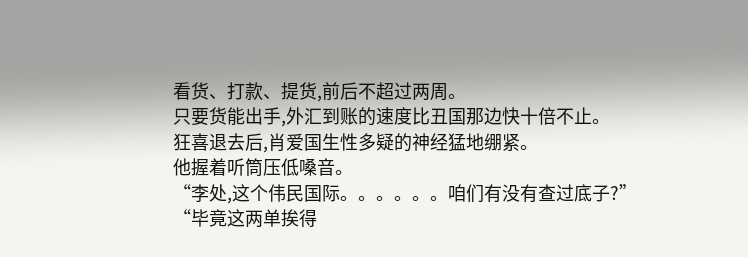看货、打款、提货,前后不超过两周。
只要货能出手,外汇到账的速度比丑国那边快十倍不止。
狂喜退去后,肖爱国生性多疑的神经猛地绷紧。
他握着听筒压低嗓音。
“李处,这个伟民国际。。。。。。咱们有没有查过底子?”
“毕竟这两单挨得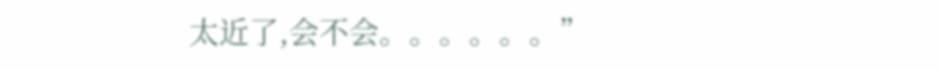太近了,会不会。。。。。。”